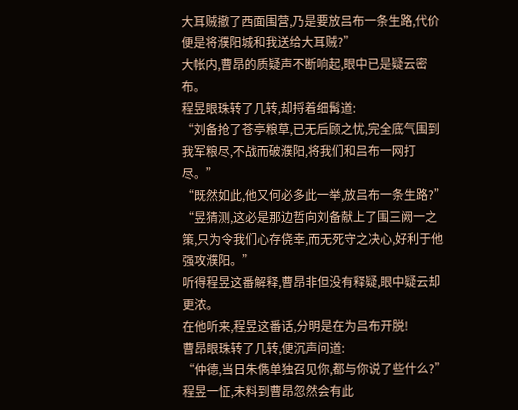大耳贼撤了西面围营,乃是要放吕布一条生路,代价便是将濮阳城和我送给大耳贼?”
大帐内,曹昂的质疑声不断响起,眼中已是疑云密布。
程昱眼珠转了几转,却捋着细髯道:
“刘备抢了苍亭粮草,已无后顾之忧,完全底气围到我军粮尽,不战而破濮阳,将我们和吕布一网打尽。”
“既然如此,他又何必多此一举,放吕布一条生路?”
“昱猜测,这必是那边哲向刘备献上了围三阙一之策,只为令我们心存侥幸,而无死守之决心,好利于他强攻濮阳。”
听得程昱这番解释,曹昂非但没有释疑,眼中疑云却更浓。
在他听来,程昱这番话,分明是在为吕布开脱!
曹昂眼珠转了几转,便沉声问道:
“仲德,当日朱儁单独召见你,都与你说了些什么?”
程昱一怔,未料到曹昂忽然会有此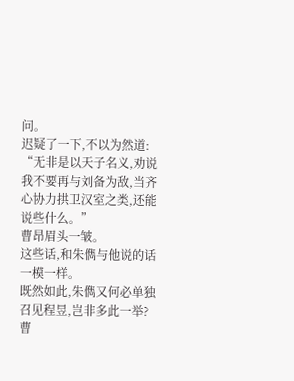问。
迟疑了一下,不以为然道:
“无非是以天子名义,劝说我不要再与刘备为敌,当齐心协力拱卫汉室之类,还能说些什么。”
曹昂眉头一皱。
这些话,和朱儁与他说的话一模一样。
既然如此,朱儁又何必单独召见程昱,岂非多此一举?
曹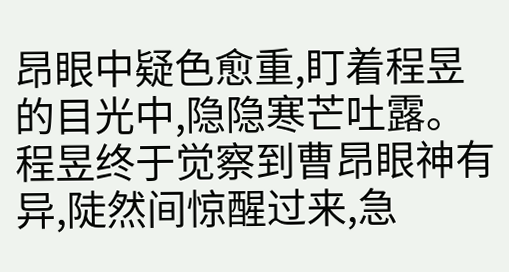昂眼中疑色愈重,盯着程昱的目光中,隐隐寒芒吐露。
程昱终于觉察到曹昂眼神有异,陡然间惊醒过来,急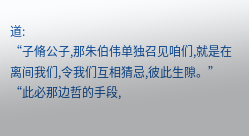道:
“子脩公子,那朱伯伟单独召见咱们,就是在离间我们,令我们互相猜忌,彼此生隙。”
“此必那边哲的手段,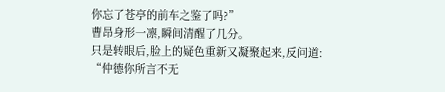你忘了苍亭的前车之鉴了吗?”
曹昂身形一凛,瞬间清醒了几分。
只是转眼后,脸上的疑色重新又凝聚起来,反问道:
“仲德你所言不无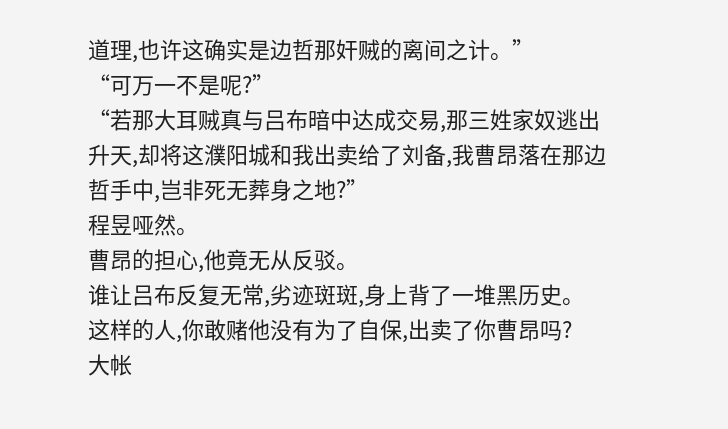道理,也许这确实是边哲那奸贼的离间之计。”
“可万一不是呢?”
“若那大耳贼真与吕布暗中达成交易,那三姓家奴逃出升天,却将这濮阳城和我出卖给了刘备,我曹昂落在那边哲手中,岂非死无葬身之地?”
程昱哑然。
曹昂的担心,他竟无从反驳。
谁让吕布反复无常,劣迹斑斑,身上背了一堆黑历史。
这样的人,你敢赌他没有为了自保,出卖了你曹昂吗?
大帐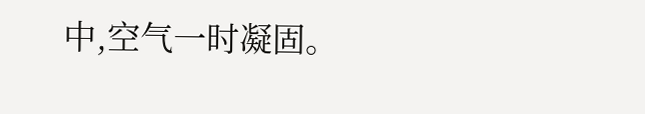中,空气一时凝固。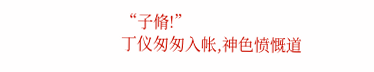“子脩!”
丁仪匆匆入帐,神色愤慨道